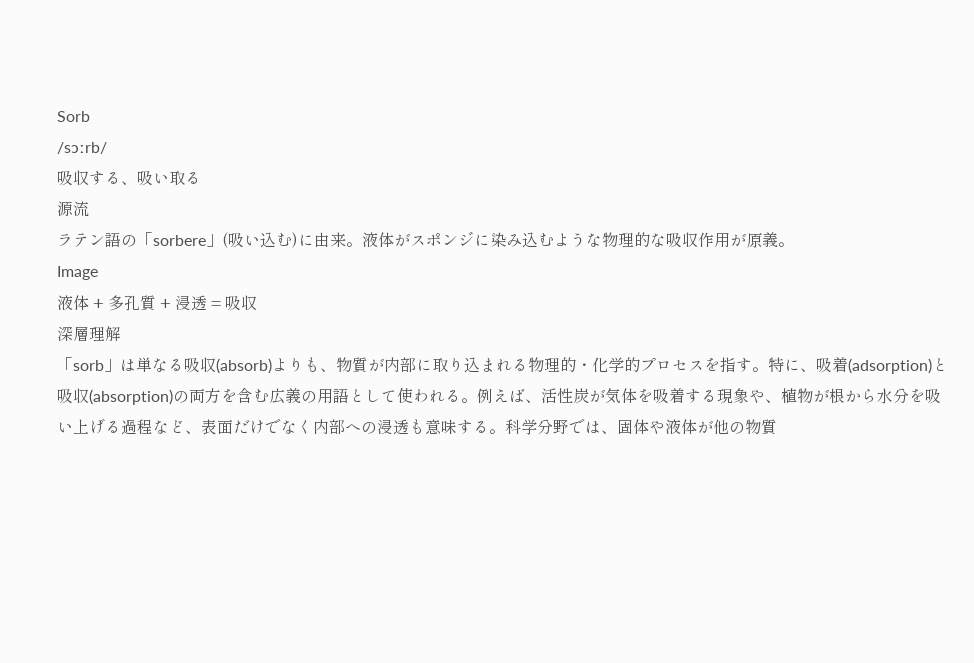Sorb
/sɔːrb/
吸収する、吸い取る
源流
ラテン語の「sorbere」(吸い込む)に由来。液体がスポンジに染み込むような物理的な吸収作用が原義。
Image
液体 + 多孔質 + 浸透 = 吸収
深層理解
「sorb」は単なる吸収(absorb)よりも、物質が内部に取り込まれる物理的・化学的プロセスを指す。特に、吸着(adsorption)と吸収(absorption)の両方を含む広義の用語として使われる。例えば、活性炭が気体を吸着する現象や、植物が根から水分を吸い上げる過程など、表面だけでなく内部への浸透も意味する。科学分野では、固体や液体が他の物質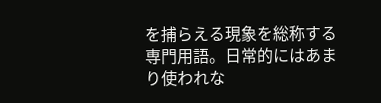を捕らえる現象を総称する専門用語。日常的にはあまり使われな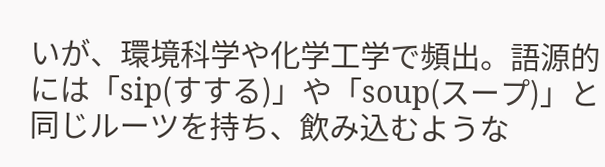いが、環境科学や化学工学で頻出。語源的には「sip(すする)」や「soup(スープ)」と同じルーツを持ち、飲み込むような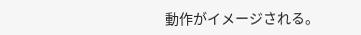動作がイメージされる。